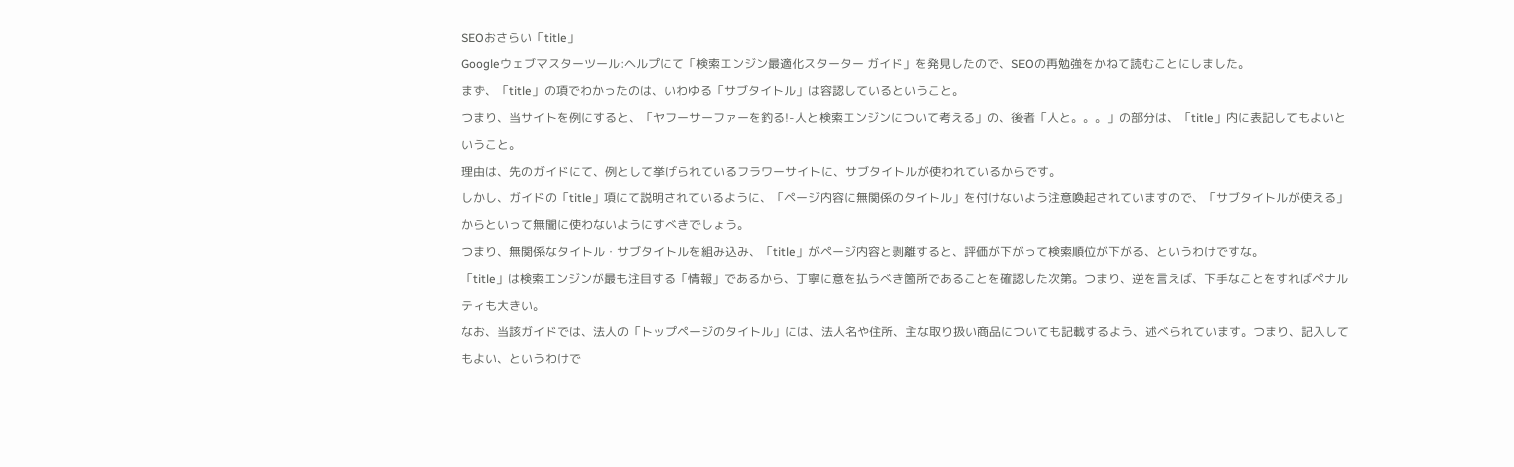SEOおさらい「title」
Googleウェブマスターツール:ヘルプにて「検索エンジン最適化スターター ガイド」を発見したので、SEOの再勉強をかねて読むことにしました。
まず、「title」の項でわかったのは、いわゆる「サブタイトル」は容認しているということ。
つまり、当サイトを例にすると、「ヤフーサーファーを釣る!-人と検索エンジンについて考える」の、後者「人と。。。」の部分は、「title」内に表記してもよいということ。
理由は、先のガイドにて、例として挙げられているフラワーサイトに、サブタイトルが使われているからです。
しかし、ガイドの「title」項にて説明されているように、「ページ内容に無関係のタイトル」を付けないよう注意喚起されていますので、「サブタイトルが使える」からといって無闇に使わないようにすべきでしょう。
つまり、無関係なタイトル・サブタイトルを組み込み、「title」がページ内容と剥離すると、評価が下がって検索順位が下がる、というわけですな。
「title」は検索エンジンが最も注目する「情報」であるから、丁寧に意を払うべき箇所であることを確認した次第。つまり、逆を言えば、下手なことをすればペナルティも大きい。
なお、当該ガイドでは、法人の「トップページのタイトル」には、法人名や住所、主な取り扱い商品についても記載するよう、述べられています。つまり、記入してもよい、というわけで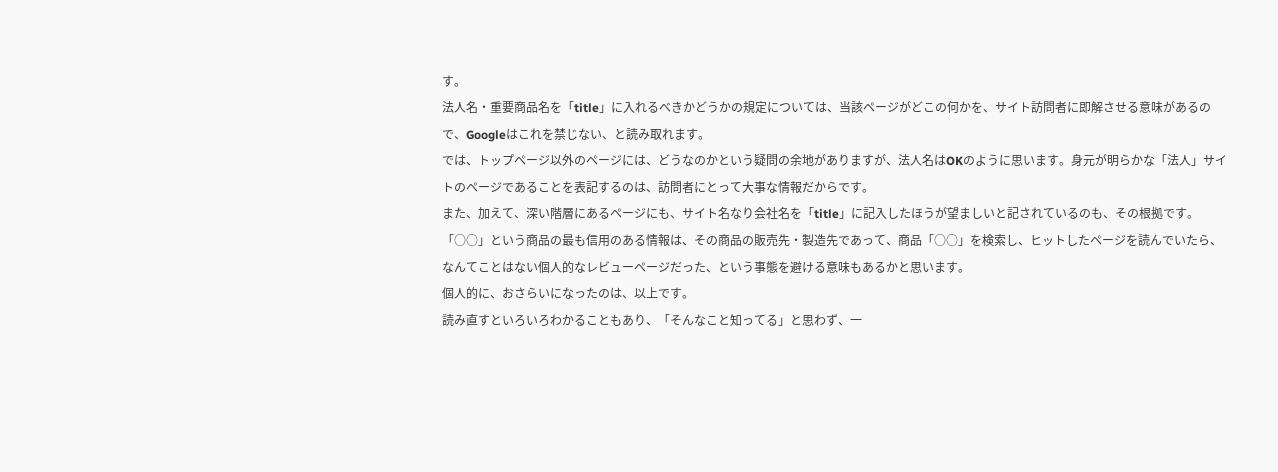す。
法人名・重要商品名を「title」に入れるべきかどうかの規定については、当該ページがどこの何かを、サイト訪問者に即解させる意味があるので、Googleはこれを禁じない、と読み取れます。
では、トップページ以外のページには、どうなのかという疑問の余地がありますが、法人名はOKのように思います。身元が明らかな「法人」サイトのページであることを表記するのは、訪問者にとって大事な情報だからです。
また、加えて、深い階層にあるページにも、サイト名なり会社名を「title」に記入したほうが望ましいと記されているのも、その根拠です。
「○○」という商品の最も信用のある情報は、その商品の販売先・製造先であって、商品「○○」を検索し、ヒットしたページを読んでいたら、なんてことはない個人的なレビューページだった、という事態を避ける意味もあるかと思います。
個人的に、おさらいになったのは、以上です。
読み直すといろいろわかることもあり、「そんなこと知ってる」と思わず、一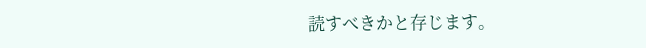読すべきかと存じます。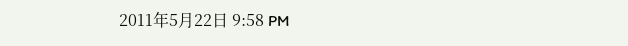2011年5月22日 9:58 PM